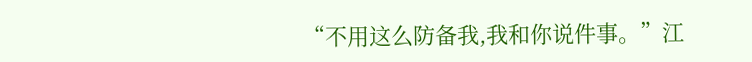“不用这么防备我,我和你说件事。”江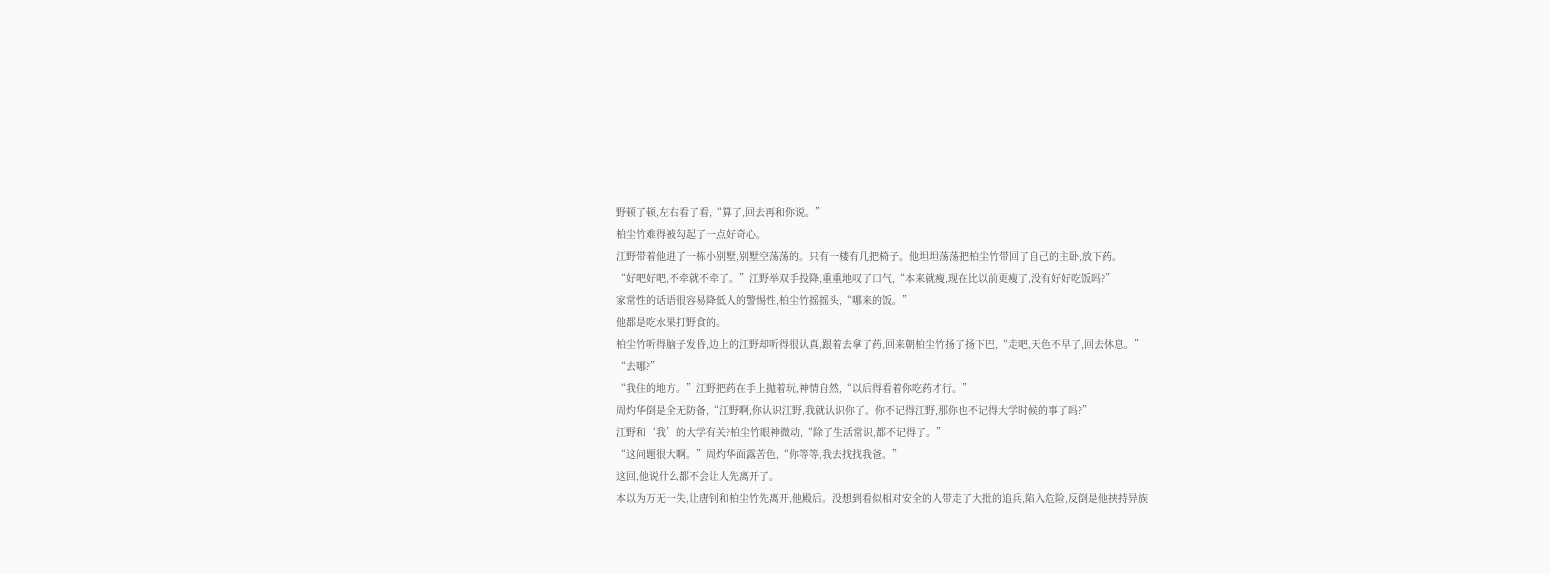野顿了顿,左右看了看,“算了,回去再和你说。”
柏尘竹难得被勾起了一点好奇心。
江野带着他进了一栋小别墅,别墅空荡荡的。只有一楼有几把椅子。他坦坦荡荡把柏尘竹带回了自己的主卧,放下药。
“好吧好吧,不牵就不牵了。”江野举双手投降,重重地叹了口气,“本来就瘦,现在比以前更瘦了,没有好好吃饭吗?”
家常性的话语很容易降低人的警惕性,柏尘竹摇摇头,“哪来的饭。”
他都是吃水果打野食的。
柏尘竹听得脑子发昏,边上的江野却听得很认真,跟着去拿了药,回来朝柏尘竹扬了扬下巴,“走吧,天色不早了,回去休息。”
“去哪?”
“我住的地方。”江野把药在手上抛着玩,神情自然,“以后得看着你吃药才行。”
周灼华倒是全无防备,“江野啊,你认识江野,我就认识你了。你不记得江野,那你也不记得大学时候的事了吗?”
江野和‘我’的大学有关?柏尘竹眼神微动,“除了生活常识,都不记得了。”
“这问题很大啊。”周灼华面露苦色,“你等等,我去找找我爸。”
这回,他说什么都不会让人先离开了。
本以为万无一失,让唐钊和柏尘竹先离开,他殿后。没想到看似相对安全的人带走了大批的追兵,陷入危险,反倒是他挟持异族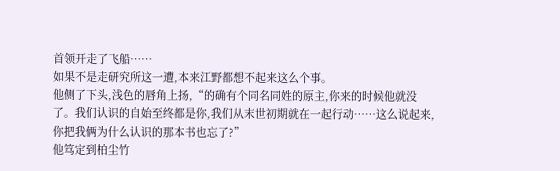首领开走了飞船……
如果不是走研究所这一遭,本来江野都想不起来这么个事。
他侧了下头,浅色的唇角上扬,“的确有个同名同姓的原主,你来的时候他就没了。我们认识的自始至终都是你,我们从末世初期就在一起行动……这么说起来,你把我俩为什么认识的那本书也忘了?”
他笃定到柏尘竹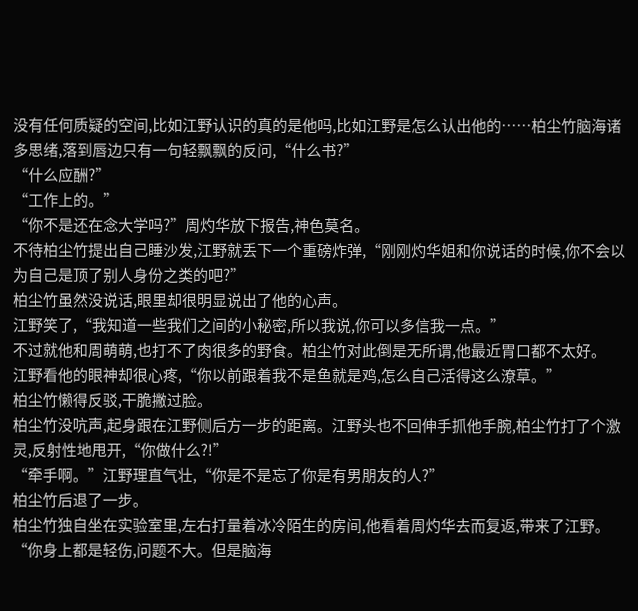没有任何质疑的空间,比如江野认识的真的是他吗,比如江野是怎么认出他的……柏尘竹脑海诸多思绪,落到唇边只有一句轻飘飘的反问,“什么书?”
“什么应酬?”
“工作上的。”
“你不是还在念大学吗?”周灼华放下报告,神色莫名。
不待柏尘竹提出自己睡沙发,江野就丢下一个重磅炸弹,“刚刚灼华姐和你说话的时候,你不会以为自己是顶了别人身份之类的吧?”
柏尘竹虽然没说话,眼里却很明显说出了他的心声。
江野笑了,“我知道一些我们之间的小秘密,所以我说,你可以多信我一点。”
不过就他和周萌萌,也打不了肉很多的野食。柏尘竹对此倒是无所谓,他最近胃口都不太好。
江野看他的眼神却很心疼,“你以前跟着我不是鱼就是鸡,怎么自己活得这么潦草。”
柏尘竹懒得反驳,干脆撇过脸。
柏尘竹没吭声,起身跟在江野侧后方一步的距离。江野头也不回伸手抓他手腕,柏尘竹打了个激灵,反射性地甩开,“你做什么?!”
“牵手啊。”江野理直气壮,“你是不是忘了你是有男朋友的人?”
柏尘竹后退了一步。
柏尘竹独自坐在实验室里,左右打量着冰冷陌生的房间,他看着周灼华去而复返,带来了江野。
“你身上都是轻伤,问题不大。但是脑海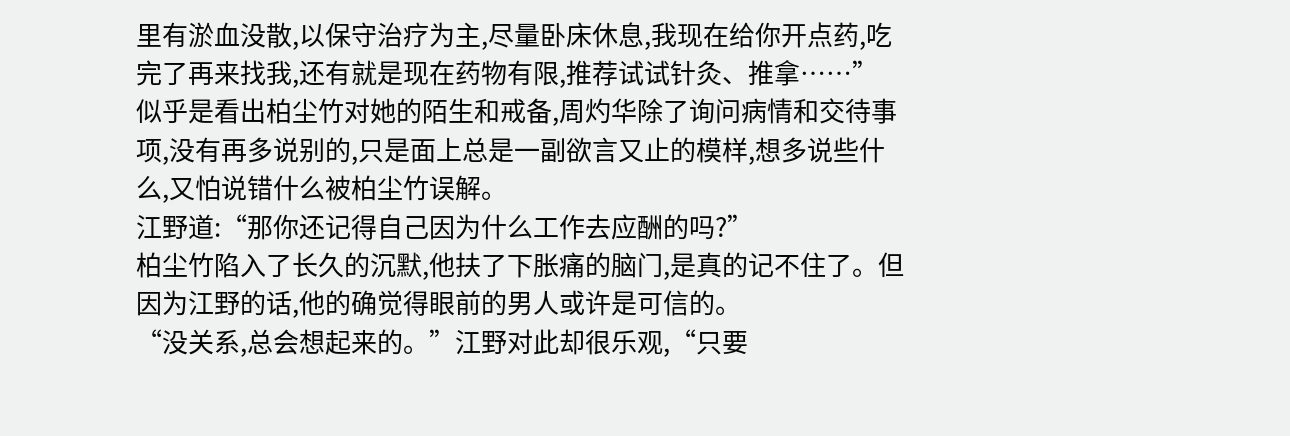里有淤血没散,以保守治疗为主,尽量卧床休息,我现在给你开点药,吃完了再来找我,还有就是现在药物有限,推荐试试针灸、推拿……”
似乎是看出柏尘竹对她的陌生和戒备,周灼华除了询问病情和交待事项,没有再多说别的,只是面上总是一副欲言又止的模样,想多说些什么,又怕说错什么被柏尘竹误解。
江野道:“那你还记得自己因为什么工作去应酬的吗?”
柏尘竹陷入了长久的沉默,他扶了下胀痛的脑门,是真的记不住了。但因为江野的话,他的确觉得眼前的男人或许是可信的。
“没关系,总会想起来的。”江野对此却很乐观,“只要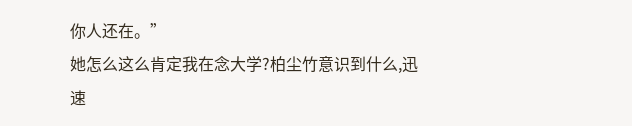你人还在。”
她怎么这么肯定我在念大学?柏尘竹意识到什么,迅速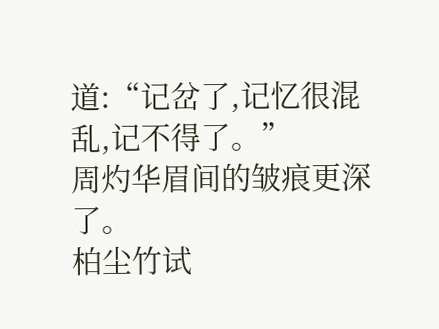道:“记岔了,记忆很混乱,记不得了。”
周灼华眉间的皱痕更深了。
柏尘竹试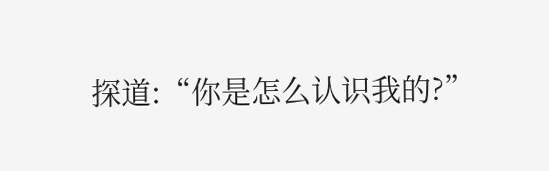探道:“你是怎么认识我的?”